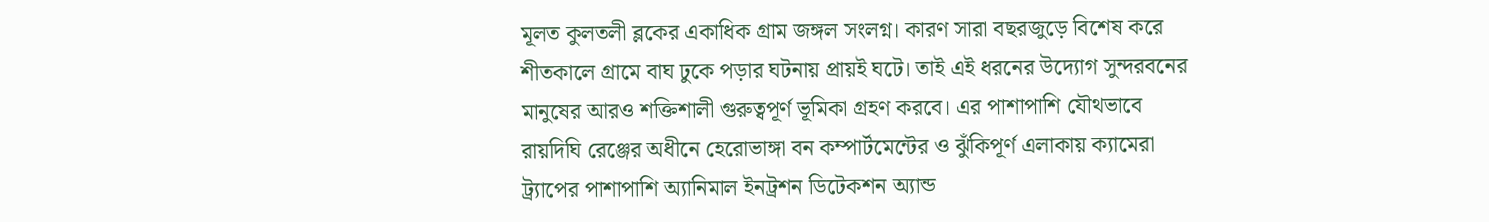মূলত কুলতলী ব্লকের একাধিক গ্রাম জঙ্গল সংলগ্ন। কারণ সারা বছরজুড়ে বিশেষ করে শীতকালে গ্রামে বাঘ ঢুকে পড়ার ঘটনায় প্রায়ই ঘটে। তাই এই ধরনের উদ্যোগ সুন্দরবনের মানুষের আরও শক্তিশালী গুরুত্বপূর্ণ ভূমিকা গ্রহণ করবে। এর পাশাপাশি যৌথভাবে রায়দিঘি রেঞ্জের অধীনে হেরোভাঙ্গা বন কম্পার্টমেন্টের ও ঝুঁকিপূর্ণ এলাকায় ক্যামেরা ট্র্যাপের পাশাপাশি অ্যানিমাল ইনট্রশন ডিটেকশন অ্যান্ড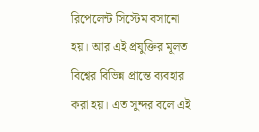রিপেলেন্ট সিস্টেম বসানো হয়। আর এই প্রযুক্তির মূলত বিশ্বের বিভিন্ন প্রান্তে ব্যবহার করা হয়। এত সুন্দর বলে এই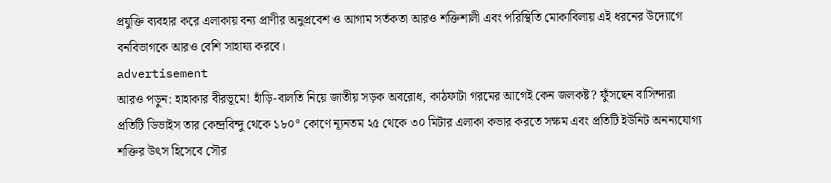প্রযুক্তি ব্যবহার করে এলাকায় বন্য প্রাণীর অনুপ্রবেশ ও আগাম সর্তকতা আরও শক্তিশালী এবং পরিস্থিতি মোকাবিলায় এই ধরনের উদ্যোগে বনবিভাগকে আরও বেশি সাহায্য করবে।
advertisement
আরও পড়ুন: হাহাকার বীরভূমে! হাঁড়ি-বালতি নিয়ে জাতীয় সড়ক অবরোধ, কাঠফাটা গরমের আগেই কেন জলকষ্ট? ফুঁসছেন বাসিন্দারা
প্রতিটি ডিভাইস তার কেন্দ্রবিন্দু থেকে ১৮০° কোণে ন্যূনতম ২৫ থেকে ৩০ মিটার এলাকা কভার করতে সক্ষম এবং প্রতিটি ইউনিট অনন্যযোগ্য শক্তির উৎস হিসেবে সৌর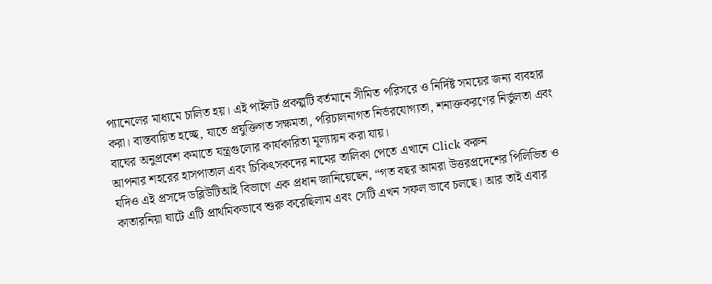প্যানেলের মাধ্যমে চালিত হয়। এই পাইলট প্রকল্পটি বর্তমানে সীমিত পরিসরে ও নির্দিষ্ট সময়ের জন্য ব্যবহার করা। বাস্তবায়িত হচ্ছে, যাতে প্রযুক্তিগত সক্ষমতা, পরিচালনাগত নির্ভরযোগ্যতা, শনাক্তকরণের নির্ভুলতা এবং বাঘের অনুপ্রবেশ কমাতে যন্ত্রগুলোর কার্যকারিতা মূল্যায়ন করা যায়।
আপনার শহরের হাসপাতাল এবং চিকিৎসকদের নামের তালিকা পেতে এখানে Click করুন
যদিও এই প্রসঙ্গে ডব্লিউটিআই বিভাগে এক প্রধান জানিয়েছেন, “গত বছর আমরা উত্তরপ্রদেশের পিলিভিত ও কাতারনিয়া ঘাটে এটি প্রাথমিকভাবে শুরু করেছিলাম এবং সেটি এখন সফল ভাবে চলছে। আর তাই এবার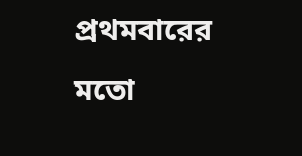প্রথমবারের মতো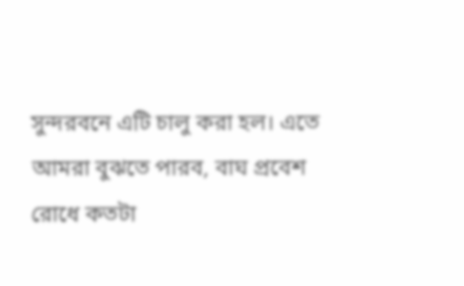সুন্দরবনে এটি চালু করা হল। এতে আমরা বুঝতে পারব, বাঘ প্রবেশ রোধে কতটা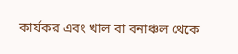কার্যকর এবং খাল বা বনাঞ্চল থেকে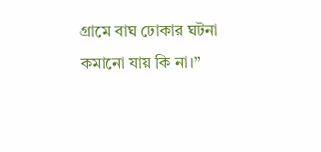গ্রামে বাঘ ঢোকার ঘটনা কমানো যায় কি না।”